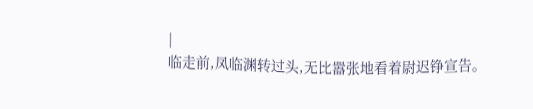|
临走前,凤临渊转过头,无比嚣张地看着尉迟铮宣告。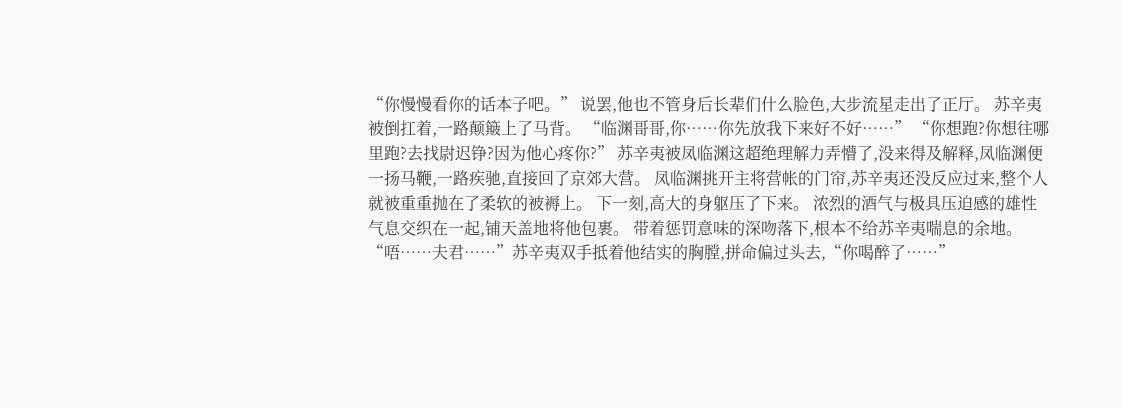“你慢慢看你的话本子吧。” 说罢,他也不管身后长辈们什么脸色,大步流星走出了正厅。 苏辛夷被倒扛着,一路颠簸上了马背。 “临渊哥哥,你……你先放我下来好不好……” “你想跑?你想往哪里跑?去找尉迟铮?因为他心疼你?” 苏辛夷被凤临渊这超绝理解力弄懵了,没来得及解释,凤临渊便一扬马鞭,一路疾驰,直接回了京郊大营。 凤临渊挑开主将营帐的门帘,苏辛夷还没反应过来,整个人就被重重抛在了柔软的被褥上。 下一刻,高大的身躯压了下来。 浓烈的酒气与极具压迫感的雄性气息交织在一起,铺天盖地将他包裹。 带着惩罚意味的深吻落下,根本不给苏辛夷喘息的余地。 “唔……夫君……”苏辛夷双手抵着他结实的胸膛,拼命偏过头去,“你喝醉了……”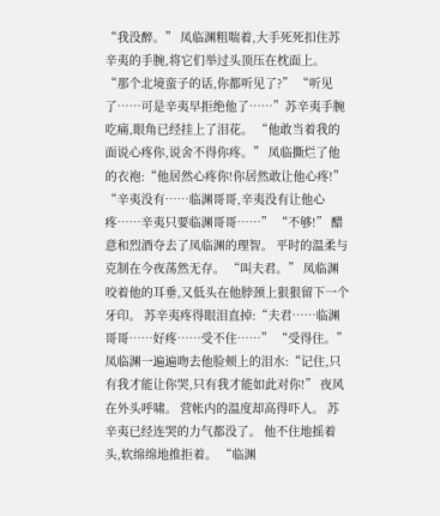“我没醉。” 凤临渊粗喘着,大手死死扣住苏辛夷的手腕,将它们举过头顶压在枕面上。 “那个北境蛮子的话,你都听见了?” “听见了……可是辛夷早拒绝他了……”苏辛夷手腕吃痛,眼角已经挂上了泪花。 “他敢当着我的面说心疼你,说舍不得你疼。” 凤临撕烂了他的衣袍:“他居然心疼你!你居然敢让他心疼!” “辛夷没有……临渊哥哥,辛夷没有让他心疼……辛夷只要临渊哥哥……” “不够!” 醋意和烈酒夺去了凤临渊的理智。 平时的温柔与克制在今夜荡然无存。 “叫夫君。” 凤临渊咬着他的耳垂,又低头在他脖颈上狠狠留下一个牙印。 苏辛夷疼得眼泪直掉:“夫君……临渊哥哥……好疼……受不住……” “受得住。” 凤临渊一遍遍吻去他脸颊上的泪水:“记住,只有我才能让你哭,只有我才能如此对你!” 夜风在外头呼啸。 营帐内的温度却高得吓人。 苏辛夷已经连哭的力气都没了。 他不住地摇着头,软绵绵地推拒着。 “临渊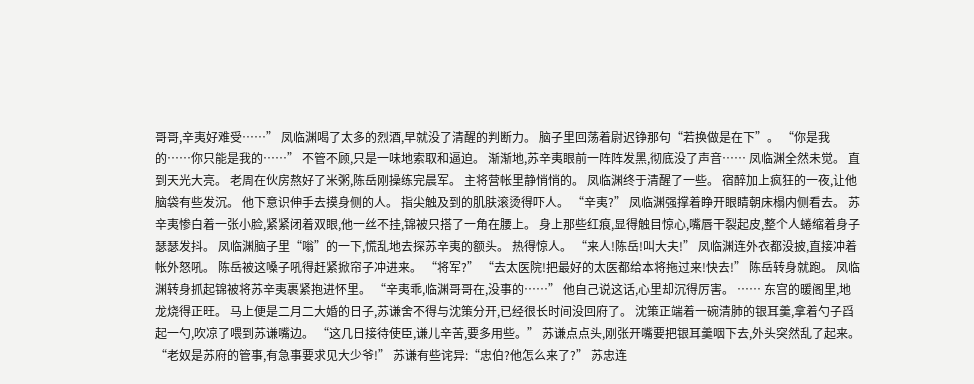哥哥,辛夷好难受……” 凤临渊喝了太多的烈酒,早就没了清醒的判断力。 脑子里回荡着尉迟铮那句“若换做是在下”。 “你是我的……你只能是我的……” 不管不顾,只是一味地索取和逼迫。 渐渐地,苏辛夷眼前一阵阵发黑,彻底没了声音…… 凤临渊全然未觉。 直到天光大亮。 老周在伙房熬好了米粥,陈岳刚操练完晨军。 主将营帐里静悄悄的。 凤临渊终于清醒了一些。 宿醉加上疯狂的一夜,让他脑袋有些发沉。 他下意识伸手去摸身侧的人。 指尖触及到的肌肤滚烫得吓人。 “辛夷?” 凤临渊强撑着睁开眼睛朝床榻内侧看去。 苏辛夷惨白着一张小脸,紧紧闭着双眼,他一丝不挂,锦被只搭了一角在腰上。 身上那些红痕,显得触目惊心,嘴唇干裂起皮,整个人蜷缩着身子瑟瑟发抖。 凤临渊脑子里“嗡”的一下,慌乱地去探苏辛夷的额头。 热得惊人。 “来人!陈岳!叫大夫!” 凤临渊连外衣都没披,直接冲着帐外怒吼。 陈岳被这嗓子吼得赶紧掀帘子冲进来。 “将军?” “去太医院!把最好的太医都给本将拖过来!快去!” 陈岳转身就跑。 凤临渊转身抓起锦被将苏辛夷裹紧抱进怀里。 “辛夷乖,临渊哥哥在,没事的……” 他自己说这话,心里却沉得厉害。 …… 东宫的暖阁里,地龙烧得正旺。 马上便是二月二大婚的日子,苏谦舍不得与沈策分开,已经很长时间没回府了。 沈策正端着一碗清肺的银耳羹,拿着勺子舀起一勺,吹凉了喂到苏谦嘴边。 “这几日接待使臣,谦儿辛苦,要多用些。” 苏谦点点头,刚张开嘴要把银耳羹咽下去,外头突然乱了起来。 “老奴是苏府的管事,有急事要求见大少爷!” 苏谦有些诧异:“忠伯?他怎么来了?” 苏忠连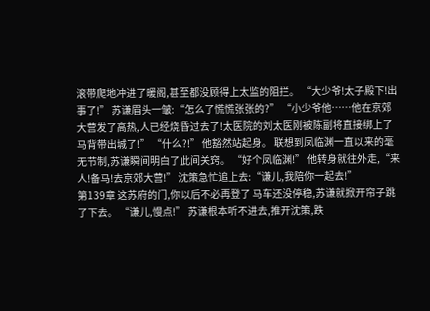滚带爬地冲进了暖阁,甚至都没顾得上太监的阻拦。 “大少爷!太子殿下!出事了!” 苏谦眉头一皱:“怎么了慌慌张张的?” “小少爷他……他在京郊大营发了高热,人已经烧昏过去了!太医院的刘太医刚被陈副将直接绑上了马背带出城了!” “什么?!” 他豁然站起身。 联想到凤临渊一直以来的毫无节制,苏谦瞬间明白了此间关窍。 “好个凤临渊!” 他转身就往外走,“来人!备马!去京郊大营!” 沈策急忙追上去:“谦儿,我陪你一起去!”
第139章 这苏府的门,你以后不必再登了 马车还没停稳,苏谦就掀开帘子跳了下去。 “谦儿,慢点!” 苏谦根本听不进去,推开沈策,跌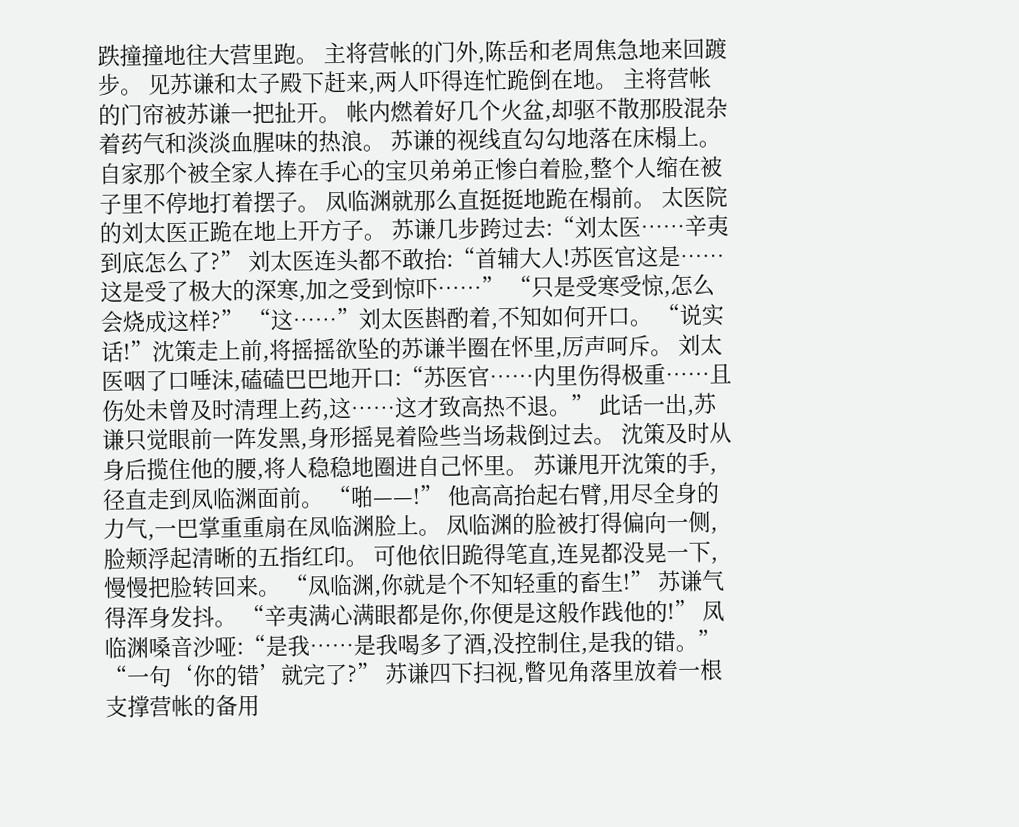跌撞撞地往大营里跑。 主将营帐的门外,陈岳和老周焦急地来回踱步。 见苏谦和太子殿下赶来,两人吓得连忙跪倒在地。 主将营帐的门帘被苏谦一把扯开。 帐内燃着好几个火盆,却驱不散那股混杂着药气和淡淡血腥味的热浪。 苏谦的视线直勾勾地落在床榻上。 自家那个被全家人捧在手心的宝贝弟弟正惨白着脸,整个人缩在被子里不停地打着摆子。 凤临渊就那么直挺挺地跪在榻前。 太医院的刘太医正跪在地上开方子。 苏谦几步跨过去:“刘太医……辛夷到底怎么了?” 刘太医连头都不敢抬:“首辅大人!苏医官这是……这是受了极大的深寒,加之受到惊吓……” “只是受寒受惊,怎么会烧成这样?” “这……”刘太医斟酌着,不知如何开口。 “说实话!”沈策走上前,将摇摇欲坠的苏谦半圈在怀里,厉声呵斥。 刘太医咽了口唾沫,磕磕巴巴地开口:“苏医官……内里伤得极重……且伤处未曾及时清理上药,这……这才致高热不退。” 此话一出,苏谦只觉眼前一阵发黑,身形摇晃着险些当场栽倒过去。 沈策及时从身后揽住他的腰,将人稳稳地圈进自己怀里。 苏谦甩开沈策的手,径直走到凤临渊面前。 “啪——!” 他高高抬起右臂,用尽全身的力气,一巴掌重重扇在凤临渊脸上。 凤临渊的脸被打得偏向一侧,脸颊浮起清晰的五指红印。 可他依旧跪得笔直,连晃都没晃一下,慢慢把脸转回来。 “凤临渊,你就是个不知轻重的畜生!” 苏谦气得浑身发抖。 “辛夷满心满眼都是你,你便是这般作践他的!” 凤临渊嗓音沙哑:“是我……是我喝多了酒,没控制住,是我的错。” “一句‘你的错’就完了?” 苏谦四下扫视,瞥见角落里放着一根支撑营帐的备用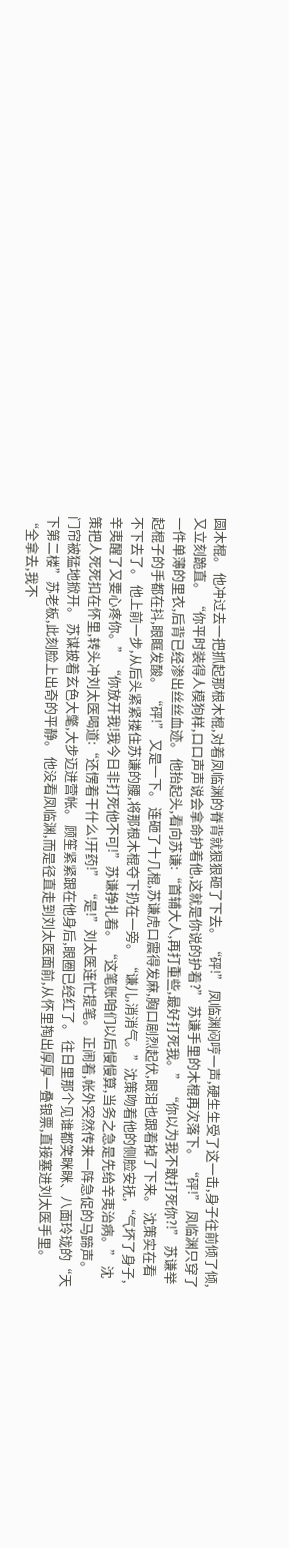圆木棍。 他冲过去一把抓起那根木棍,对着凤临渊的脊背就狠狠砸了下去。 “砰!” 凤临渊闷哼一声,硬生生受了这一击,身子往前倾了倾,又立刻跪直。 “你平时装得人模狗样,口口声声说会拿命护着他,这就是你说的护着?” 苏谦手里的木棍再次落下。 “砰!” 凤临渊只穿了一件单薄的里衣,后背已经渗出丝丝血迹。 他抬起头,看向苏谦:“首辅大人,再打重些,最好打死我。” “你以为我不敢打死你?!” 苏谦举起棍子的手都在抖,眼眶发酸。 “砰!” 又是一下。 连砸了十几棍,苏谦虎口震得发麻,胸口剧烈起伏,眼泪也跟着掉了下来。 沈策实在看不下去了。 他上前一步,从后头紧紧搂住苏谦的腰,将那根木棍夺下扔在一旁。 “谦儿,消消气。”沈策吻着他的侧脸安抚,“气坏了身子,辛夷醒了又要心疼你。” “你放开我!我今日非打死他不可!”苏谦挣扎着。 “这笔账咱们以后慢慢算,当务之急是先给辛夷治病。” 沈策把人死死扣在怀里,转头冲刘太医喝道:“还愣着干什么!开药!” “是!”刘太医连忙提笔。 正闹着,帐外突然传来一阵急促的马蹄声。 门帘被猛地掀开。 苏谋披着玄色大氅,大步迈进营帐。 顾笙紧紧跟在他身后,眼圈已经红了。 往日里那个见谁都笑眯眯、八面玲珑的“天下第二楼”苏老板,此刻脸上出奇的平静。 他没看凤临渊,而是径直走到刘太医面前,从怀里掏出厚厚一叠银票,直接塞进刘太医手里。 “全拿去,我不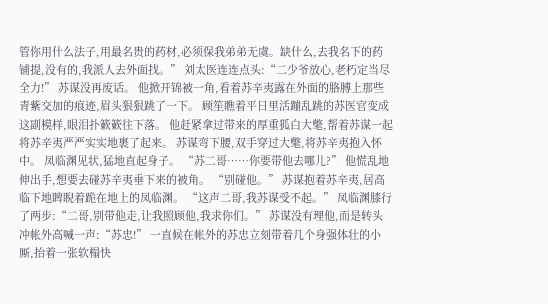管你用什么法子,用最名贵的药材,必须保我弟弟无虞。缺什么,去我名下的药铺提,没有的,我派人去外面找。” 刘太医连连点头:“二少爷放心,老朽定当尽全力!” 苏谋没再废话。 他掀开锦被一角,看着苏辛夷露在外面的胳膊上那些青紫交加的痕迹,眉头狠狠跳了一下。 顾笙瞧着平日里活蹦乱跳的苏医官变成这副模样,眼泪扑簌簌往下落。 他赶紧拿过带来的厚重狐白大氅,帮着苏谋一起将苏辛夷严严实实地裹了起来。 苏谋弯下腰,双手穿过大氅,将苏辛夷抱入怀中。 凤临渊见状,猛地直起身子。 “苏二哥……你要带他去哪儿?” 他慌乱地伸出手,想要去碰苏辛夷垂下来的被角。 “别碰他。” 苏谋抱着苏辛夷,居高临下地睥睨着跪在地上的凤临渊。 “这声二哥,我苏谋受不起。” 凤临渊膝行了两步:“二哥,别带他走,让我照顾他,我求你们。” 苏谋没有理他,而是转头冲帐外高喊一声:“苏忠!” 一直候在帐外的苏忠立刻带着几个身强体壮的小厮,抬着一张软榻快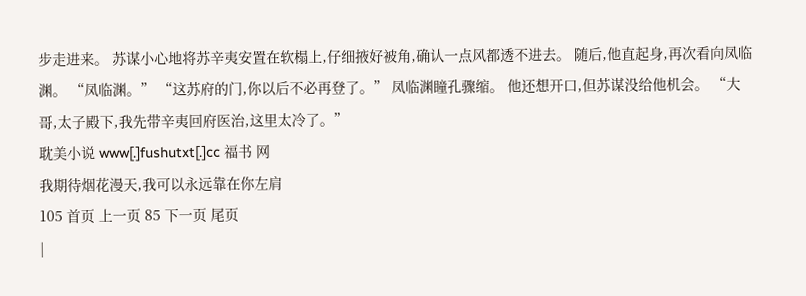步走进来。 苏谋小心地将苏辛夷安置在软榻上,仔细掖好被角,确认一点风都透不进去。 随后,他直起身,再次看向凤临渊。 “凤临渊。” “这苏府的门,你以后不必再登了。” 凤临渊瞳孔骤缩。 他还想开口,但苏谋没给他机会。 “大哥,太子殿下,我先带辛夷回府医治,这里太冷了。”
耽美小说 www[.]fushutxt[.]cc 福书 网
我期待烟花漫天,我可以永远靠在你左肩
105 首页 上一页 85 下一页 尾页
|